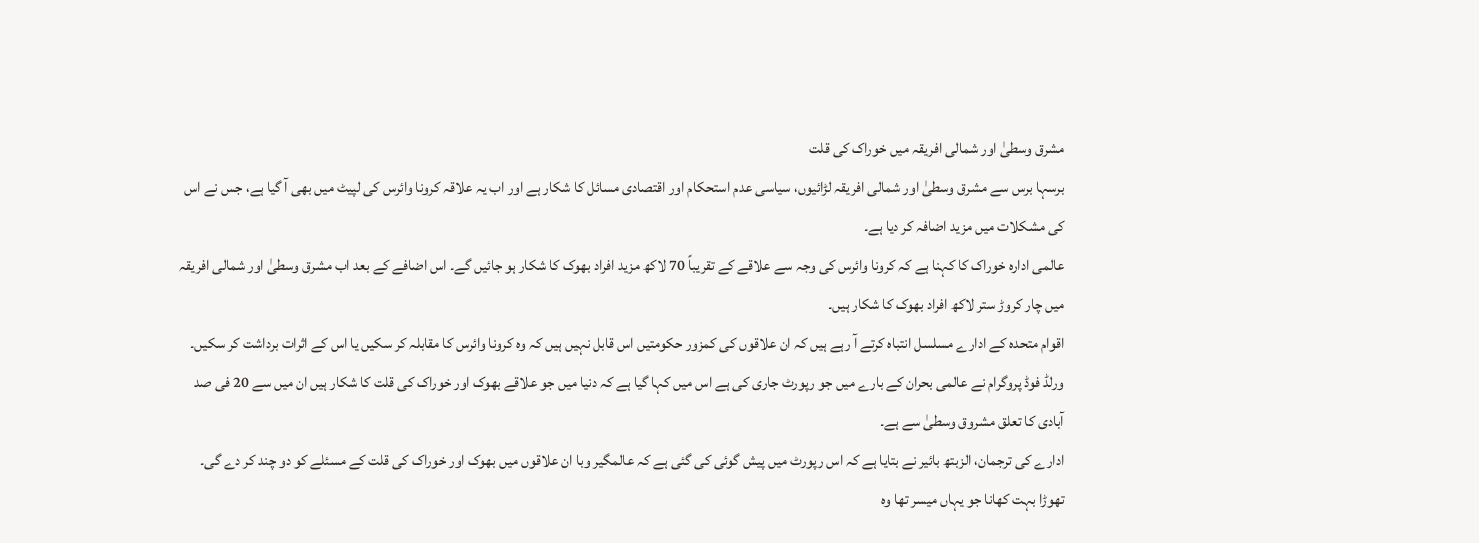مشرق وسطیٰ اور شمالی افریقہ میں خوراک کی قلت
برسہا برس سے مشرق وسطیٰ اور شمالی افریقہ لڑائیوں، سیاسی عدم استحکام اور اقتصادی مسائل کا شکار ہے اور اب یہ علاقہ کرونا وائرس کی لپیٹ میں بھی آ گیا ہے، جس نے اس کی مشکلات میں مزید اضافہ کر دیا ہے۔
عالمی ادارہ خوراک کا کہنا ہے کہ کرونا وائرس کی وجہ سے علاقے کے تقریباً 70 لاکھ مزید افراد بھوک کا شکار ہو جائیں گے۔ اس اضافے کے بعد اب مشرق وسطیٰ اور شمالی افریقہ میں چار کروڑ ستر لاکھ افراد بھوک کا شکار ہیں۔
اقوام متحدہ کے ادارے مسلسل انتباہ کرتے آ رہے ہیں کہ ان علاقوں کی کمزور حکومتیں اس قابل نہیں ہیں کہ وہ کرونا وائرس کا مقابلہ کر سکیں یا اس کے اثرات برداشت کر سکیں۔
ورلڈ فوڈ پروگرام نے عالمی بحران کے بارے میں جو رپورٹ جاری کی ہے اس میں کہا گیا ہے کہ دنیا میں جو علاقے بھوک اور خوراک کی قلت کا شکار ہیں ان میں سے 20 فی صد آبادی کا تعلق مشروق وسطیٰ سے ہے۔
ادارے کی ترجمان، الزبتھ بائیر نے بتایا ہے کہ اس رپورٹ میں پیش گوئی کی گئی ہے کہ عالمگیر وبا ان علاقوں میں بھوک اور خوراک کی قلت کے مسئلے کو دو چند کر دے گی۔ تھوڑا بہت کھانا جو یہاں میسر تھا وہ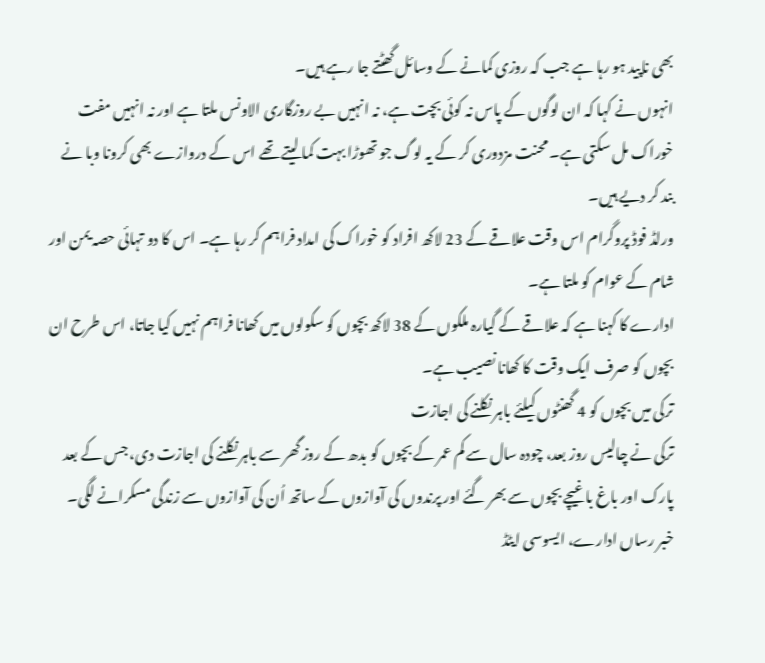بھی ناپید ہو رہا ہے جب کہ روزی کمانے کے وسائل گھٹتے جا رہے ہیں۔
انہوں نے کہا کہ ان لوگوں کے پاس نہ کوئی بچت ہے، نہ انہیں بے روزگاری الاونس ملتا ہے اور نہ انہیں مفت خوراک مل سکتی ہے۔ محنت مزدوری کر کے یہ لوگ جو تھوڑا بہت کما لیتے تھے اس کے دروازے بھی کرونا وبا نے بند کر دیے ہیں۔
ورلڈ فوڈ پروگرام اس وقت علاقے کے 23 لاکھ افراد کو خوراک کی امداد فراہم کر رہا ہے۔ اس کا دو تہائی حصہ یمن اور شام کے عوام کو ملتا ہے۔
ادارے کا کہنا ہے کہ علاقے کے گیارہ ملکوں کے 38 لاکھ بچوں کو سکولوں میں کھانا فراہم نہیں کیا جاتا، اس طرح ان بچوں کو صرف ایک وقت کا کھانا نصیب ہے۔
ترکی میں بچوں کو 4 گھنٹوں کیلئے باہر نکلنے کی اجازت
ترکی نے چالیس روز بعد، چودہ سال سے کم عمر کے بچوں کو بدھ کے روز گھر سے باہر نکلنے کی اجازت دی، جس کے بعد پارک اور باغ باغیچے بچوں سے بھر گئے اور پرندوں کی آوازوں کے ساتھ اُن کی آوازوں سے زندگی مسکرانے لگی۔
خبر رساں ادارے، ایسوسی ایٹڈ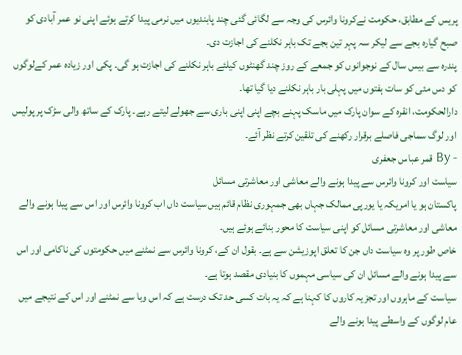پریس کے مطابق، حکومت نےکرونا وائرس کی وجہ سے لگائی گئی چند پابندیوں میں نرمی پیدا کرتے ہوئے اپنی نو عمر آبادی کو صبح گیارہ بجے سے لیکر سہ پہر تین بجے تک باہر نکلنے کی اجازت دی۔
پندرہ سے بیس سال کے نوجوانوں کو جمعے کے روز چند گھنٹوں کیلئے باہر نکلنے کی اجازت ہو گی۔ پکی اور زیادہ عمر کےلوگوں کو دس مئی کو سات ہفتوں میں پہلی بار باہر نکلنے دیا گیا تھا۔
دارالحکومت، انقرہ کے سوان پارک میں ماسک پہنے بچے اپنی اپنی باری سے جھولے لیتے رہے۔ پارک کے ساتھ والی سڑک پر پولیس اور لوگ سماجی فاصلے برقرار رکھنے کی تلقین کرتے نظر آئے۔
- By قمر عباس جعفری
سیاست اور کرونا وائرس سے پیدا ہونے والے معاشی اور معاشرتی مسائل
پاکستان ہو یا امریکہ یا یورپی ممالک جہاں بھی جمہوری نظام قائم ہیں سیاست داں اب کرونا وائرس اور اس سے پیدا ہونے والے معاشی اور معاشرتی مسائل کو اپنی سیاست کا محور بنائے ہوئے ہیں۔
خاص طور پر وہ سیاست داں جن کا تعلق اپوزیشن سے ہے۔ بقول ان کے، کرونا وائرس سے نمٹنے میں حکومتوں کی ناکامی اور اس سے پیدا ہونے والے مسائل ان کی سیاسی مہموں کا بنیادی مقصد ہوتا ہے۔
سیاست کے ماہروں اور تجزیہ کاروں کا کہنا ہے کہ یہ بات کسی حد تک درست ہے کہ اس وبا سے نمٹنے اور اس کے نتیجے میں عام لوگوں کے واسطے پیدا ہونے والے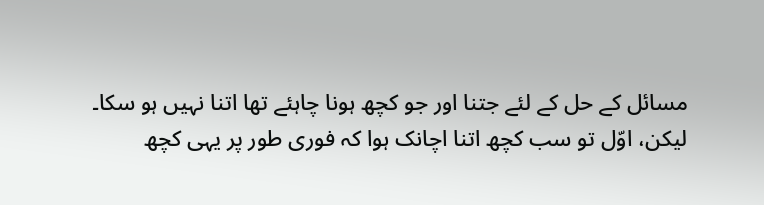مسائل کے حل کے لئے جتنا اور جو کچھ ہونا چاہئے تھا اتنا نہیں ہو سکا۔
لیکن، اوّل تو سب کچھ اتنا اچانک ہوا کہ فوری طور پر یہی کچھ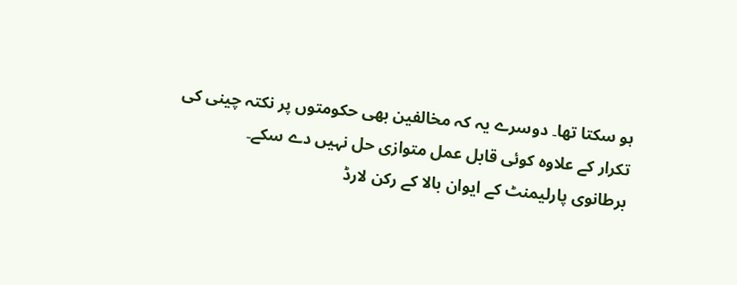ہو سکتا تھا۔ دوسرے یہ کہ مخالفین بھی حکومتوں پر نکتہ چینی کی تکرار کے علاوہ کوئی قابل عمل متوازی حل نہیں دے سکے۔
برطانوی پارلیمنٹ کے ایوان بالا کے رکن لارڈ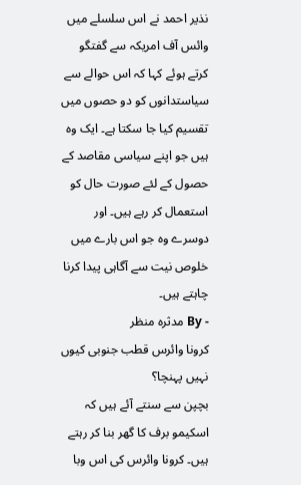نذیر احمد نے اس سلسلے میں وائس آف امریکہ سے گفتگو کرتے ہوئے کہا کہ اس حوالے سے سیاستدانوں کو دو حصوں میں تقسیم کیا جا سکتا ہے۔ ایک وہ ہیں جو اپنے سیاسی مقاصد کے حصول کے لئے صورت حال کو استعمال کر رہے ہیں۔ اور دوسرے وہ جو اس بارے میں خلوص نیت سے آگاہی پیدا کرنا چاہتے ہیں۔
- By مدثرہ منظر
کرونا وائرس قطب جنوبی کیوں نہیں پہنچا؟
بچپن سے سنتے آئے ہیں کہ اسکیمو برف کا گھر بنا کر رہتے ہیں۔ کرونا وائرس کی اس وبا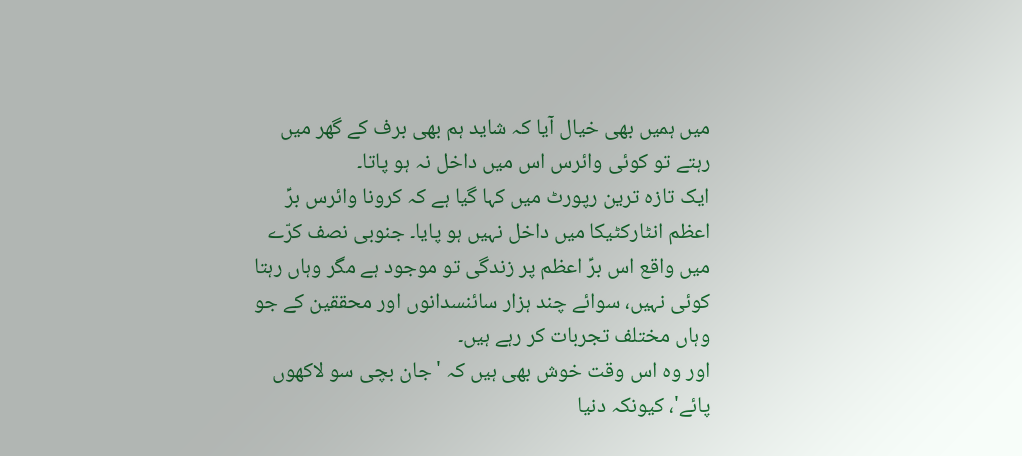میں ہمیں بھی خیال آیا کہ شاید ہم بھی برف کے گھر میں رہتے تو کوئی وائرس اس میں داخل نہ ہو پاتا۔
ایک تازہ ترین رپورٹ میں کہا گیا ہے کہ کرونا وائرس برِّ اعظم انٹارکٹیکا میں داخل نہیں ہو پایا۔ جنوبی نصف کرّے میں واقع اس برِّ اعظم پر زندگی تو موجود ہے مگر وہاں رہتا کوئی نہیں، سوائے چند ہزار سائنسدانوں اور محققین کے جو وہاں مختلف تجربات کر رہے ہیں۔
اور وہ اس وقت خوش بھی ہیں کہ 'جان بچی سو لاکھوں پائے'، کیونکہ دنیا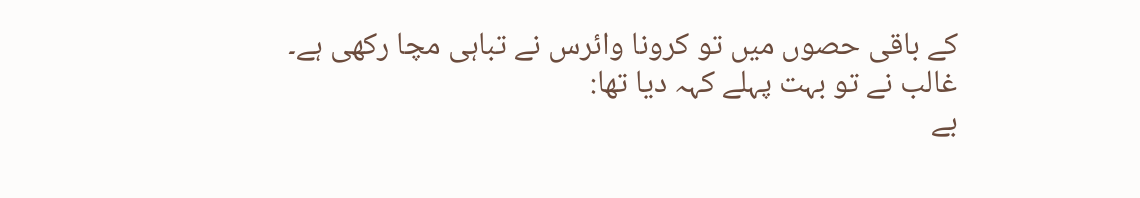کے باقی حصوں میں تو کرونا وائرس نے تباہی مچا رکھی ہے۔
غالب نے تو بہت پہلے کہہ دیا تھا:
بے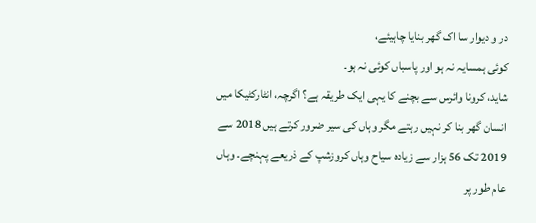در و دیوار سا اک گھر بنایا چاہیئے،
کوئی ہمسایہ نہ ہو اور پاسباں کوئی نہ ہو۔
شاید، کرونا وائرس سے بچنے کا یہی ایک طریقہ ہے؟ اگرچہ، انٹارکٹیکا میں انسان گھر بنا کر نہیں رہتے مگر وہاں کی سیر ضرور کرتے ہیں 2018 سے 2019 تک 56 ہزار سے زیادہ سیاح وہاں کروزشپ کے ذریعے پہنچے۔ وہاں عام طور پر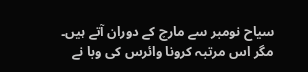سیاح نومبر سے مارچ کے دوران آتے ہیں۔
مگر اس مرتبہ کرونا وائرس کی وبا نے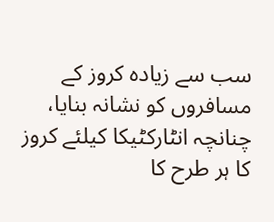سب سے زیادہ کروز کے مسافروں کو نشانہ بنایا، چنانچہ انٹارکٹیکا کیلئے کروز کا ہر طرح کا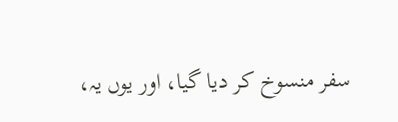سفر منسوخ کر دیا گیا، اور یوں یہ،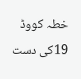خطہ کووڈ 19کی دست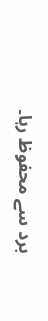برد سے محفوظ رہا۔